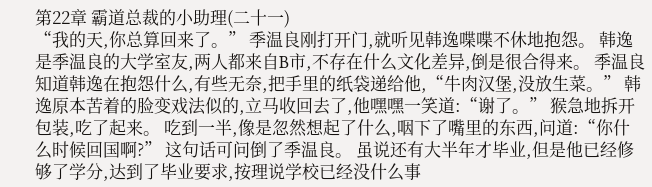第22章 霸道总裁的小助理(二十一)
“我的天,你总算回来了。” 季温良刚打开门,就听见韩逸喋喋不休地抱怨。 韩逸是季温良的大学室友,两人都来自B市,不存在什么文化差异,倒是很合得来。 季温良知道韩逸在抱怨什么,有些无奈,把手里的纸袋递给他,“牛肉汉堡,没放生菜。” 韩逸原本苦着的脸变戏法似的,立马收回去了,他嘿嘿一笑道:“谢了。” 猴急地拆开包装,吃了起来。 吃到一半,像是忽然想起了什么,咽下了嘴里的东西,问道:“你什么时候回国啊?” 这句话可问倒了季温良。 虽说还有大半年才毕业,但是他已经修够了学分,达到了毕业要求,按理说学校已经没什么事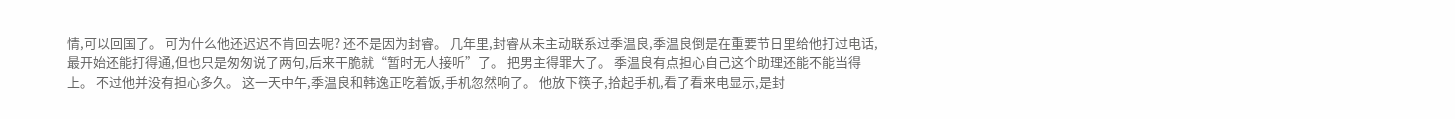情,可以回国了。 可为什么他还迟迟不肯回去呢? 还不是因为封睿。 几年里,封睿从未主动联系过季温良,季温良倒是在重要节日里给他打过电话,最开始还能打得通,但也只是匆匆说了两句,后来干脆就“暂时无人接听”了。 把男主得罪大了。 季温良有点担心自己这个助理还能不能当得上。 不过他并没有担心多久。 这一天中午,季温良和韩逸正吃着饭,手机忽然响了。 他放下筷子,拾起手机,看了看来电显示,是封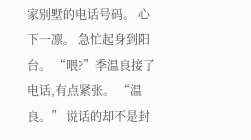家别墅的电话号码。 心下一凛。 急忙起身到阳台。 “喂?”季温良接了电话,有点紧张。 “温良。” 说话的却不是封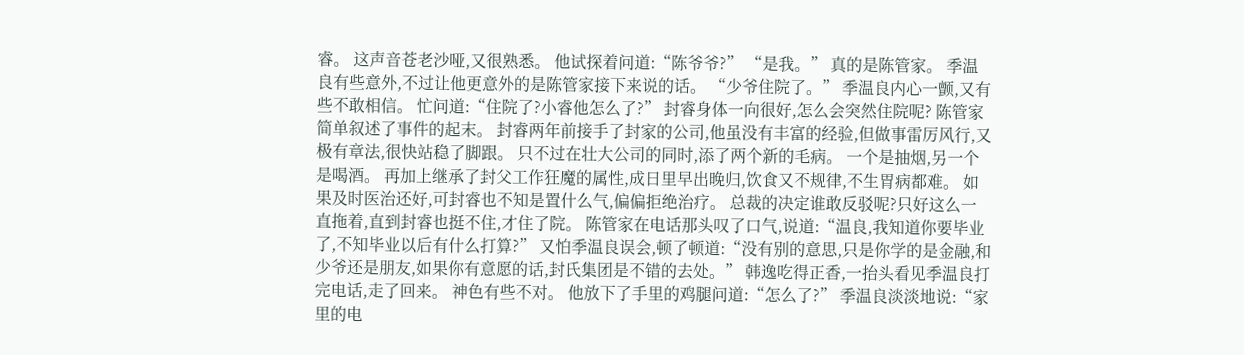睿。 这声音苍老沙哑,又很熟悉。 他试探着问道:“陈爷爷?” “是我。” 真的是陈管家。 季温良有些意外,不过让他更意外的是陈管家接下来说的话。 “少爷住院了。” 季温良内心一颤,又有些不敢相信。 忙问道:“住院了?小睿他怎么了?” 封睿身体一向很好,怎么会突然住院呢? 陈管家简单叙述了事件的起末。 封睿两年前接手了封家的公司,他虽没有丰富的经验,但做事雷厉风行,又极有章法,很快站稳了脚跟。 只不过在壮大公司的同时,添了两个新的毛病。 一个是抽烟,另一个是喝酒。 再加上继承了封父工作狂魔的属性,成日里早出晚归,饮食又不规律,不生胃病都难。 如果及时医治还好,可封睿也不知是置什么气,偏偏拒绝治疗。 总裁的决定谁敢反驳呢?只好这么一直拖着,直到封睿也挺不住,才住了院。 陈管家在电话那头叹了口气,说道:“温良,我知道你要毕业了,不知毕业以后有什么打算?” 又怕季温良误会,顿了顿道:“没有别的意思,只是你学的是金融,和少爷还是朋友,如果你有意愿的话,封氏集团是不错的去处。” 韩逸吃得正香,一抬头看见季温良打完电话,走了回来。 神色有些不对。 他放下了手里的鸡腿问道:“怎么了?” 季温良淡淡地说:“家里的电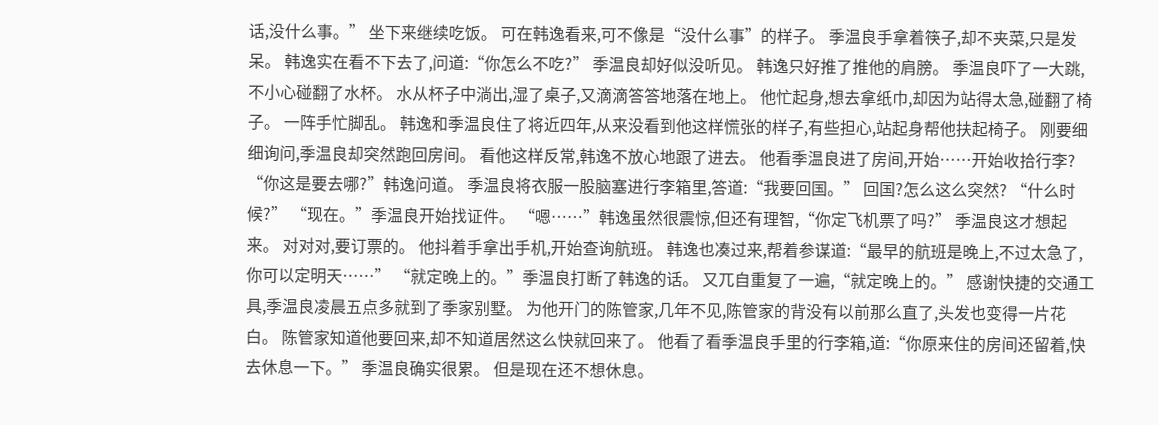话,没什么事。” 坐下来继续吃饭。 可在韩逸看来,可不像是“没什么事”的样子。 季温良手拿着筷子,却不夹菜,只是发呆。 韩逸实在看不下去了,问道:“你怎么不吃?” 季温良却好似没听见。 韩逸只好推了推他的肩膀。 季温良吓了一大跳,不小心碰翻了水杯。 水从杯子中淌出,湿了桌子,又滴滴答答地落在地上。 他忙起身,想去拿纸巾,却因为站得太急,碰翻了椅子。 一阵手忙脚乱。 韩逸和季温良住了将近四年,从来没看到他这样慌张的样子,有些担心,站起身帮他扶起椅子。 刚要细细询问,季温良却突然跑回房间。 看他这样反常,韩逸不放心地跟了进去。 他看季温良进了房间,开始……开始收拾行李? “你这是要去哪?”韩逸问道。 季温良将衣服一股脑塞进行李箱里,答道:“我要回国。” 回国?怎么这么突然? “什么时候?” “现在。”季温良开始找证件。 “嗯……”韩逸虽然很震惊,但还有理智,“你定飞机票了吗?” 季温良这才想起来。 对对对,要订票的。 他抖着手拿出手机,开始查询航班。 韩逸也凑过来,帮着参谋道:“最早的航班是晚上,不过太急了,你可以定明天……” “就定晚上的。”季温良打断了韩逸的话。 又兀自重复了一遍,“就定晚上的。” 感谢快捷的交通工具,季温良凌晨五点多就到了季家别墅。 为他开门的陈管家,几年不见,陈管家的背没有以前那么直了,头发也变得一片花白。 陈管家知道他要回来,却不知道居然这么快就回来了。 他看了看季温良手里的行李箱,道:“你原来住的房间还留着,快去休息一下。” 季温良确实很累。 但是现在还不想休息。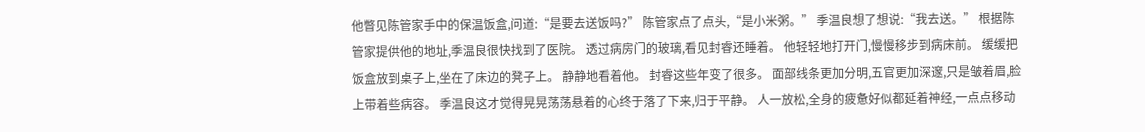他瞥见陈管家手中的保温饭盒,问道:“是要去送饭吗?” 陈管家点了点头,“是小米粥。” 季温良想了想说:“我去送。” 根据陈管家提供他的地址,季温良很快找到了医院。 透过病房门的玻璃,看见封睿还睡着。 他轻轻地打开门,慢慢移步到病床前。 缓缓把饭盒放到桌子上,坐在了床边的凳子上。 静静地看着他。 封睿这些年变了很多。 面部线条更加分明,五官更加深邃,只是皱着眉,脸上带着些病容。 季温良这才觉得晃晃荡荡悬着的心终于落了下来,归于平静。 人一放松,全身的疲惫好似都延着神经,一点点移动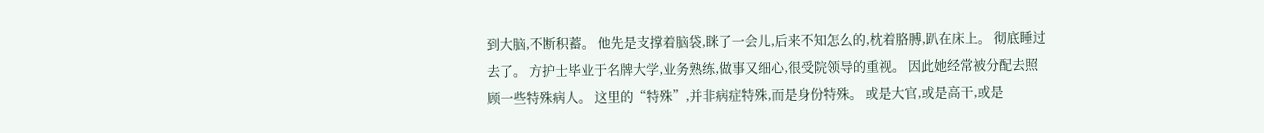到大脑,不断积蓄。 他先是支撑着脑袋,眯了一会儿,后来不知怎么的,枕着胳膊,趴在床上。 彻底睡过去了。 方护士毕业于名牌大学,业务熟练,做事又细心,很受院领导的重视。 因此她经常被分配去照顾一些特殊病人。 这里的“特殊”,并非病症特殊,而是身份特殊。 或是大官,或是高干,或是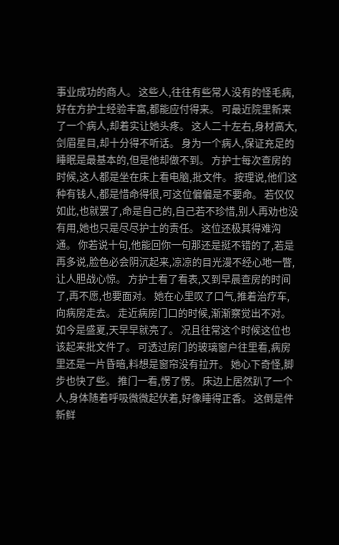事业成功的商人。 这些人,往往有些常人没有的怪毛病,好在方护士经验丰富,都能应付得来。 可最近院里新来了一个病人,却着实让她头疼。 这人二十左右,身材高大,剑眉星目,却十分得不听话。 身为一个病人,保证充足的睡眠是最基本的,但是他却做不到。 方护士每次查房的时候,这人都是坐在床上看电脑,批文件。 按理说,他们这种有钱人,都是惜命得很,可这位偏偏是不要命。 若仅仅如此,也就罢了,命是自己的,自己若不珍惜,别人再劝也没有用,她也只是尽尽护士的责任。 这位还极其得难沟通。 你若说十句,他能回你一句那还是挺不错的了,若是再多说,脸色必会阴沉起来,凉凉的目光漫不经心地一瞥,让人胆战心惊。 方护士看了看表,又到早晨查房的时间了,再不愿,也要面对。 她在心里叹了口气,推着治疗车,向病房走去。 走近病房门口的时候,渐渐察觉出不对。 如今是盛夏,天早早就亮了。 况且往常这个时候这位也该起来批文件了。 可透过房门的玻璃窗户往里看,病房里还是一片昏暗,料想是窗帘没有拉开。 她心下奇怪,脚步也快了些。 推门一看,愣了愣。 床边上居然趴了一个人,身体随着呼吸微微起伏着,好像睡得正香。 这倒是件新鲜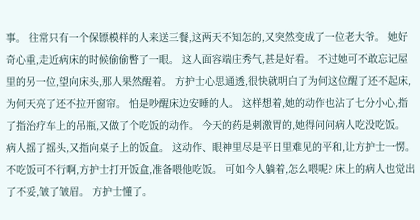事。 往常只有一个保镖模样的人来送三餐,这两天不知怎的,又突然变成了一位老大爷。 她好奇心重,走近病床的时候偷偷瞥了一眼。 这人面容端庄秀气,甚是好看。 不过她可不敢忘记屋里的另一位,望向床头,那人果然醒着。 方护士心思通透,很快就明白了为何这位醒了还不起床,为何天亮了还不拉开窗帘。 怕是吵醒床边安睡的人。 这样想着,她的动作也沾了七分小心,指了指治疗车上的吊瓶,又做了个吃饭的动作。 今天的药是刺激胃的,她得问问病人吃没吃饭。 病人摇了摇头,又指向桌子上的饭盒。 这动作、眼神里尽是平日里难见的平和,让方护士一愣。 不吃饭可不行啊,方护士打开饭盒,准备喂他吃饭。 可如今人躺着,怎么喂呢? 床上的病人也觉出了不妥,皱了皱眉。 方护士懂了。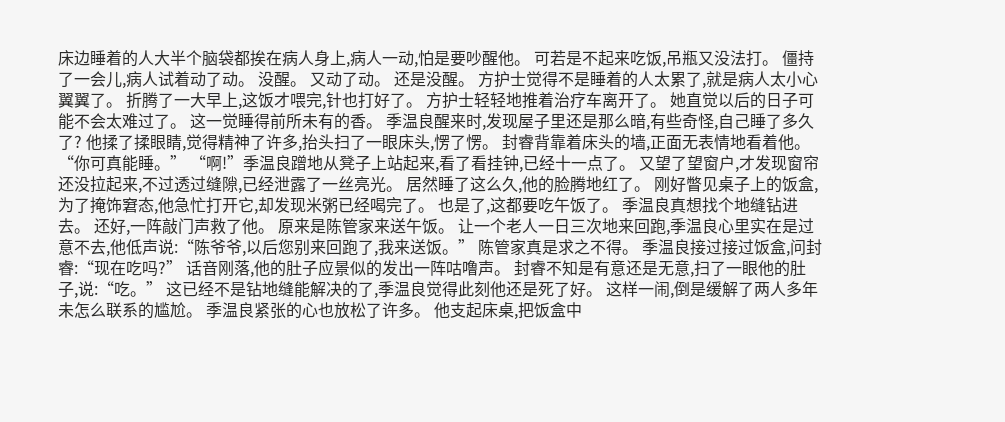床边睡着的人大半个脑袋都挨在病人身上,病人一动,怕是要吵醒他。 可若是不起来吃饭,吊瓶又没法打。 僵持了一会儿,病人试着动了动。 没醒。 又动了动。 还是没醒。 方护士觉得不是睡着的人太累了,就是病人太小心翼翼了。 折腾了一大早上,这饭才喂完,针也打好了。 方护士轻轻地推着治疗车离开了。 她直觉以后的日子可能不会太难过了。 这一觉睡得前所未有的香。 季温良醒来时,发现屋子里还是那么暗,有些奇怪,自己睡了多久了? 他揉了揉眼睛,觉得精神了许多,抬头扫了一眼床头,愣了愣。 封睿背靠着床头的墙,正面无表情地看着他。 “你可真能睡。” “啊!”季温良蹭地从凳子上站起来,看了看挂钟,已经十一点了。 又望了望窗户,才发现窗帘还没拉起来,不过透过缝隙,已经泄露了一丝亮光。 居然睡了这么久,他的脸腾地红了。 刚好瞥见桌子上的饭盒,为了掩饰窘态,他急忙打开它,却发现米粥已经喝完了。 也是了,这都要吃午饭了。 季温良真想找个地缝钻进去。 还好,一阵敲门声救了他。 原来是陈管家来送午饭。 让一个老人一日三次地来回跑,季温良心里实在是过意不去,他低声说:“陈爷爷,以后您别来回跑了,我来送饭。” 陈管家真是求之不得。 季温良接过接过饭盒,问封睿:“现在吃吗?” 话音刚落,他的肚子应景似的发出一阵咕噜声。 封睿不知是有意还是无意,扫了一眼他的肚子,说:“吃。” 这已经不是钻地缝能解决的了,季温良觉得此刻他还是死了好。 这样一闹,倒是缓解了两人多年未怎么联系的尴尬。 季温良紧张的心也放松了许多。 他支起床桌,把饭盒中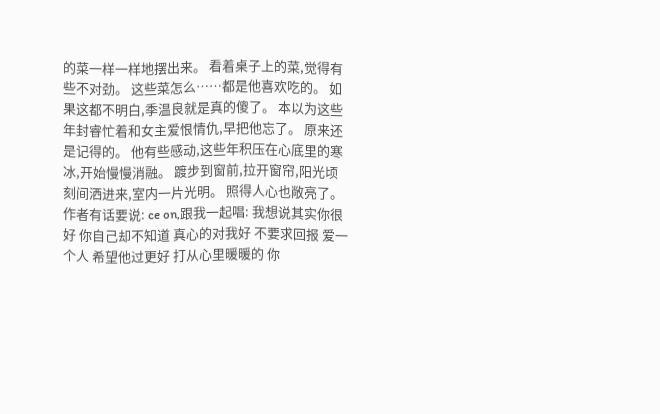的菜一样一样地摆出来。 看着桌子上的菜,觉得有些不对劲。 这些菜怎么……都是他喜欢吃的。 如果这都不明白,季温良就是真的傻了。 本以为这些年封睿忙着和女主爱恨情仇,早把他忘了。 原来还是记得的。 他有些感动,这些年积压在心底里的寒冰,开始慢慢消融。 踱步到窗前,拉开窗帘,阳光顷刻间洒进来,室内一片光明。 照得人心也敞亮了。 作者有话要说: ce on,跟我一起唱: 我想说其实你很好 你自己却不知道 真心的对我好 不要求回报 爱一个人 希望他过更好 打从心里暖暖的 你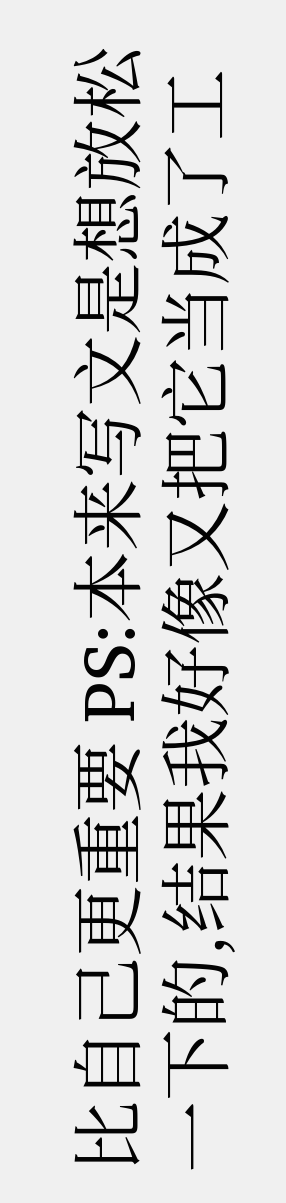比自己更重要 PS:本来写文是想放松一下的,结果我好像又把它当成了工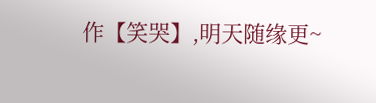作【笑哭】,明天随缘更~